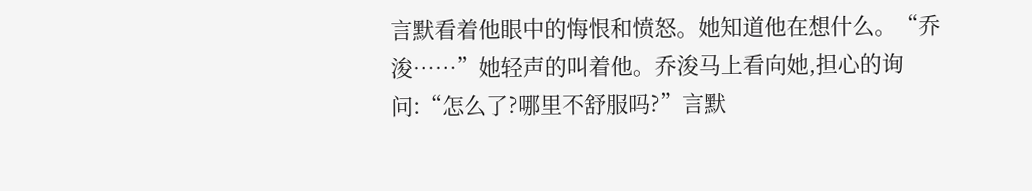言默看着他眼中的悔恨和愤怒。她知道他在想什么。“乔浚……”她轻声的叫着他。乔浚马上看向她,担心的询问:“怎么了?哪里不舒服吗?”言默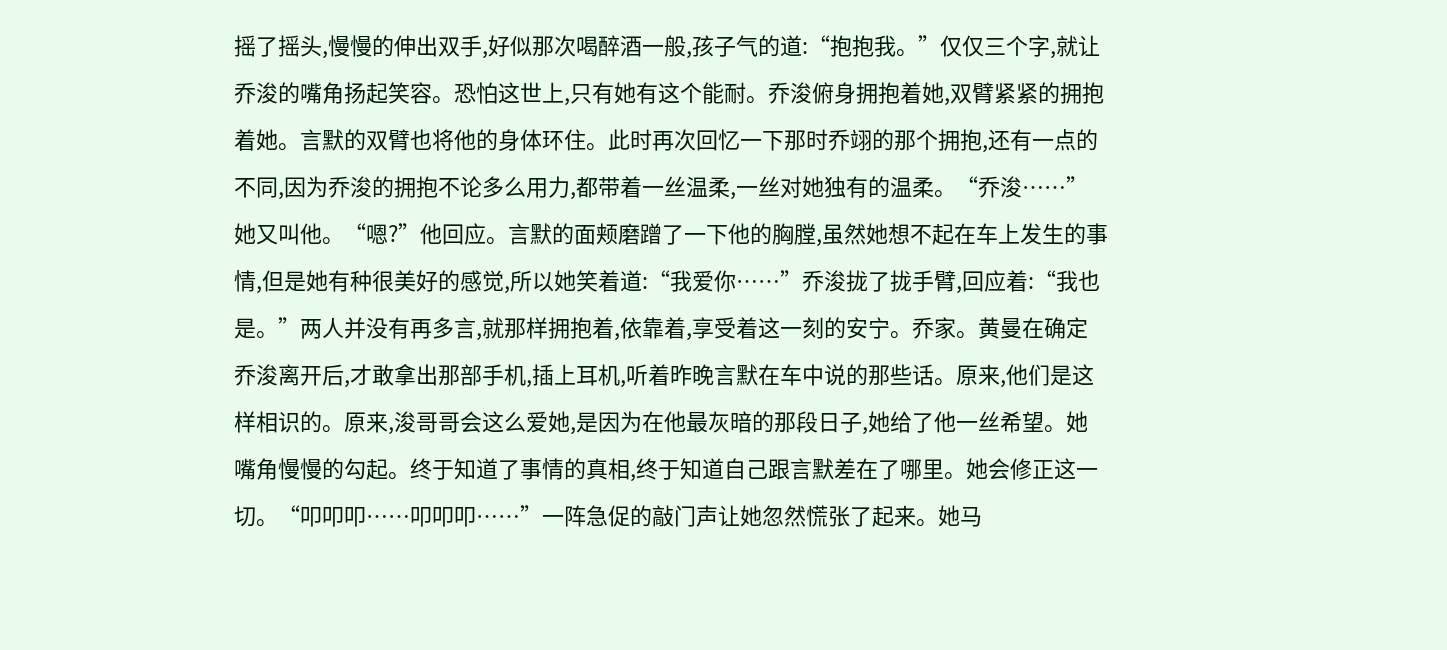摇了摇头,慢慢的伸出双手,好似那次喝醉酒一般,孩子气的道:“抱抱我。”仅仅三个字,就让乔浚的嘴角扬起笑容。恐怕这世上,只有她有这个能耐。乔浚俯身拥抱着她,双臂紧紧的拥抱着她。言默的双臂也将他的身体环住。此时再次回忆一下那时乔翊的那个拥抱,还有一点的不同,因为乔浚的拥抱不论多么用力,都带着一丝温柔,一丝对她独有的温柔。“乔浚……”她又叫他。“嗯?”他回应。言默的面颊磨蹭了一下他的胸膛,虽然她想不起在车上发生的事情,但是她有种很美好的感觉,所以她笑着道:“我爱你……”乔浚拢了拢手臂,回应着:“我也是。”两人并没有再多言,就那样拥抱着,依靠着,享受着这一刻的安宁。乔家。黄曼在确定乔浚离开后,才敢拿出那部手机,插上耳机,听着昨晚言默在车中说的那些话。原来,他们是这样相识的。原来,浚哥哥会这么爱她,是因为在他最灰暗的那段日子,她给了他一丝希望。她嘴角慢慢的勾起。终于知道了事情的真相,终于知道自己跟言默差在了哪里。她会修正这一切。“叩叩叩……叩叩叩……”一阵急促的敲门声让她忽然慌张了起来。她马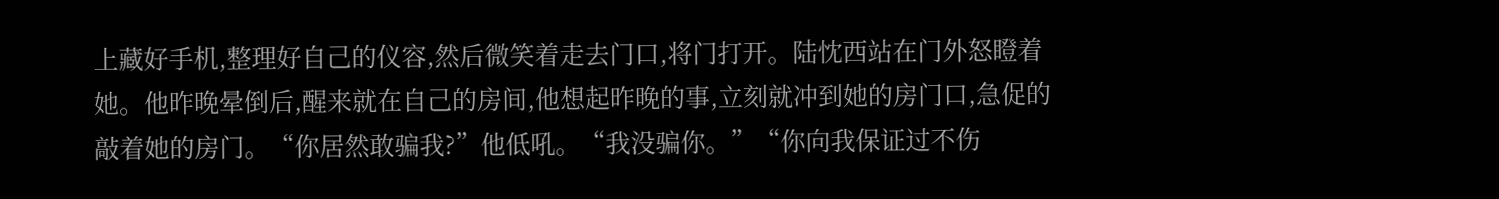上藏好手机,整理好自己的仪容,然后微笑着走去门口,将门打开。陆忱西站在门外怒瞪着她。他昨晚晕倒后,醒来就在自己的房间,他想起昨晚的事,立刻就冲到她的房门口,急促的敲着她的房门。“你居然敢骗我?”他低吼。“我没骗你。”“你向我保证过不伤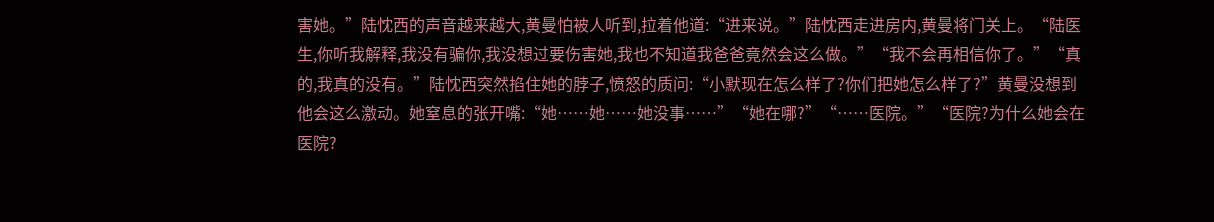害她。”陆忱西的声音越来越大,黄曼怕被人听到,拉着他道:“进来说。”陆忱西走进房内,黄曼将门关上。“陆医生,你听我解释,我没有骗你,我没想过要伤害她,我也不知道我爸爸竟然会这么做。”“我不会再相信你了。”“真的,我真的没有。”陆忱西突然掐住她的脖子,愤怒的质问:“小默现在怎么样了?你们把她怎么样了?”黄曼没想到他会这么激动。她窒息的张开嘴:“她……她……她没事……”“她在哪?”“……医院。”“医院?为什么她会在医院?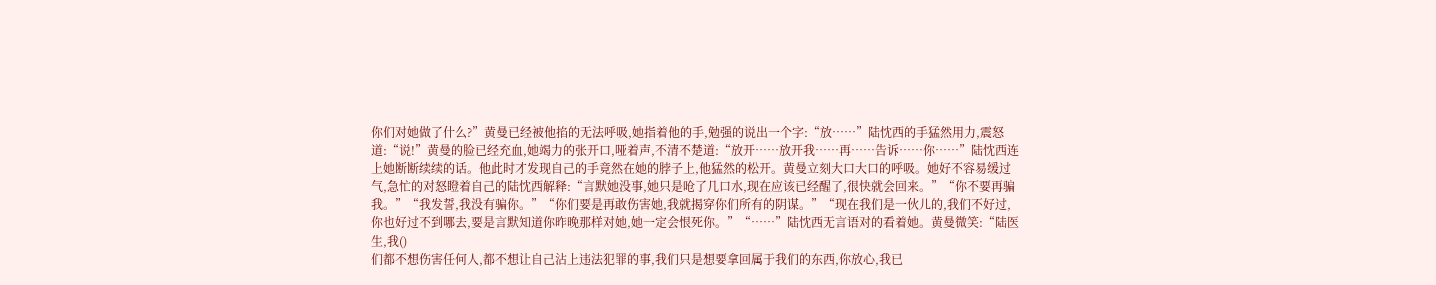你们对她做了什么?”黄曼已经被他掐的无法呼吸,她指着他的手,勉强的说出一个字:“放……”陆忱西的手猛然用力,震怒道:“说!”黄曼的脸已经充血,她竭力的张开口,哑着声,不清不楚道:“放开……放开我……再……告诉……你……”陆忱西连上她断断续续的话。他此时才发现自己的手竟然在她的脖子上,他猛然的松开。黄曼立刻大口大口的呼吸。她好不容易缓过气,急忙的对怒瞪着自己的陆忱西解释:“言默她没事,她只是呛了几口水,现在应该已经醒了,很快就会回来。”“你不要再骗我。”“我发誓,我没有骗你。”“你们要是再敢伤害她,我就揭穿你们所有的阴谋。”“现在我们是一伙儿的,我们不好过,你也好过不到哪去,要是言默知道你昨晚那样对她,她一定会恨死你。”“……”陆忱西无言语对的看着她。黄曼微笑:“陆医生,我()
们都不想伤害任何人,都不想让自己沾上违法犯罪的事,我们只是想要拿回属于我们的东西,你放心,我已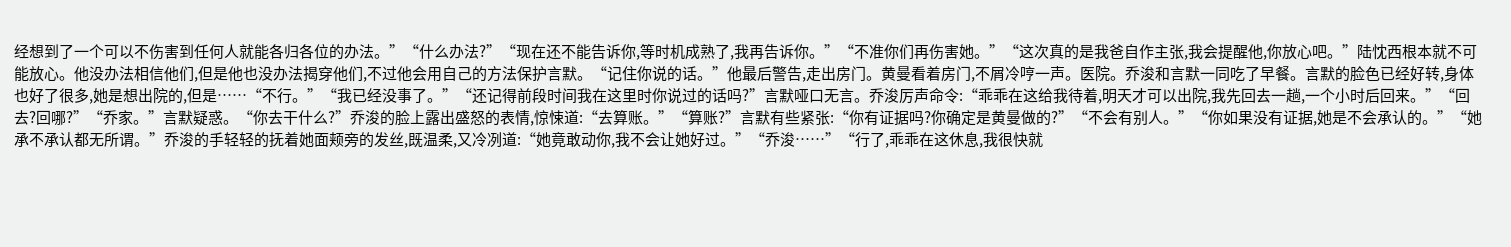经想到了一个可以不伤害到任何人就能各归各位的办法。”“什么办法?”“现在还不能告诉你,等时机成熟了,我再告诉你。”“不准你们再伤害她。”“这次真的是我爸自作主张,我会提醒他,你放心吧。”陆忱西根本就不可能放心。他没办法相信他们,但是他也没办法揭穿他们,不过他会用自己的方法保护言默。“记住你说的话。”他最后警告,走出房门。黄曼看着房门,不屑冷哼一声。医院。乔浚和言默一同吃了早餐。言默的脸色已经好转,身体也好了很多,她是想出院的,但是……“不行。”“我已经没事了。”“还记得前段时间我在这里时你说过的话吗?”言默哑口无言。乔浚厉声命令:“乖乖在这给我待着,明天才可以出院,我先回去一趟,一个小时后回来。”“回去?回哪?”“乔家。”言默疑惑。“你去干什么?”乔浚的脸上露出盛怒的表情,惊悚道:“去算账。”“算账?”言默有些紧张:“你有证据吗?你确定是黄曼做的?”“不会有别人。”“你如果没有证据,她是不会承认的。”“她承不承认都无所谓。”乔浚的手轻轻的抚着她面颊旁的发丝,既温柔,又冷冽道:“她竟敢动你,我不会让她好过。”“乔浚……”“行了,乖乖在这休息,我很快就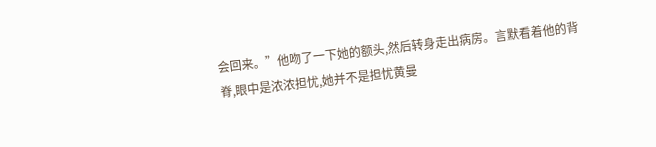会回来。”他吻了一下她的额头,然后转身走出病房。言默看着他的背脊,眼中是浓浓担忧,她并不是担忧黄曼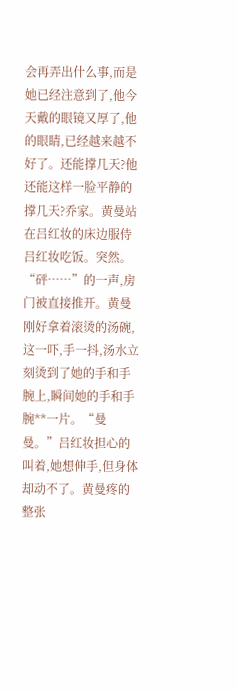会再弄出什么事,而是她已经注意到了,他今天戴的眼镜又厚了,他的眼睛,已经越来越不好了。还能撑几天?他还能这样一脸平静的撑几天?乔家。黄曼站在吕红妆的床边服侍吕红妆吃饭。突然。“砰……”的一声,房门被直接推开。黄曼刚好拿着滚烫的汤碗,这一吓,手一抖,汤水立刻烫到了她的手和手腕上,瞬间她的手和手腕**一片。“曼曼。”吕红妆担心的叫着,她想伸手,但身体却动不了。黄曼疼的整张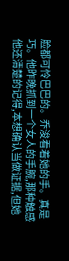脸都可怜巴巴的。乔浚看着她的手。真是巧。他昨晚抓到一个女人的手腕,那种触感他还清楚的记得,本想确认当做证据,但她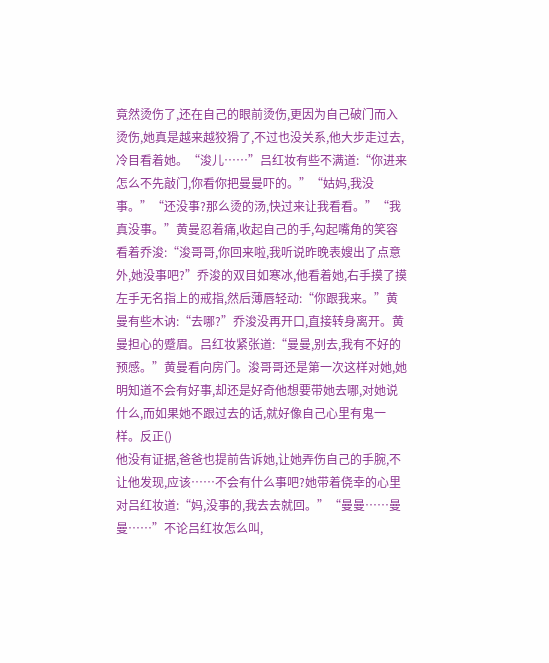竟然烫伤了,还在自己的眼前烫伤,更因为自己破门而入烫伤,她真是越来越狡猾了,不过也没关系,他大步走过去,冷目看着她。“浚儿……”吕红妆有些不满道:“你进来怎么不先敲门,你看你把曼曼吓的。”“姑妈,我没事。”“还没事?那么烫的汤,快过来让我看看。”“我真没事。”黄曼忍着痛,收起自己的手,勾起嘴角的笑容看着乔浚:“浚哥哥,你回来啦,我听说昨晚表嫂出了点意外,她没事吧?”乔浚的双目如寒冰,他看着她,右手摸了摸左手无名指上的戒指,然后薄唇轻动:“你跟我来。”黄曼有些木讷:“去哪?”乔浚没再开口,直接转身离开。黄曼担心的蹙眉。吕红妆紧张道:“曼曼,别去,我有不好的预感。”黄曼看向房门。浚哥哥还是第一次这样对她,她明知道不会有好事,却还是好奇他想要带她去哪,对她说什么,而如果她不跟过去的话,就好像自己心里有鬼一样。反正()
他没有证据,爸爸也提前告诉她,让她弄伤自己的手腕,不让他发现,应该……不会有什么事吧?她带着侥幸的心里对吕红妆道:“妈,没事的,我去去就回。”“曼曼……曼曼……”不论吕红妆怎么叫,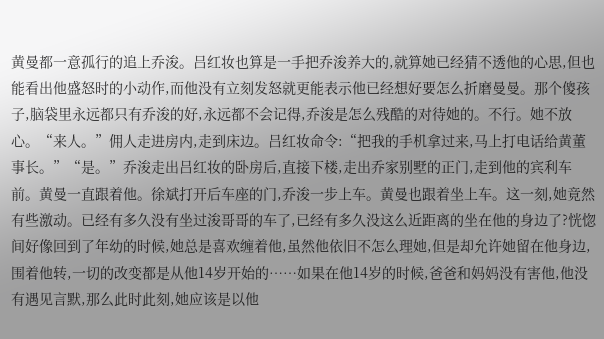黄曼都一意孤行的追上乔浚。吕红妆也算是一手把乔浚养大的,就算她已经猜不透他的心思,但也能看出他盛怒时的小动作,而他没有立刻发怒就更能表示他已经想好要怎么折磨曼曼。那个傻孩子,脑袋里永远都只有乔浚的好,永远都不会记得,乔浚是怎么残酷的对待她的。不行。她不放心。“来人。”佣人走进房内,走到床边。吕红妆命令:“把我的手机拿过来,马上打电话给黄董事长。”“是。”乔浚走出吕红妆的卧房后,直接下楼,走出乔家别墅的正门,走到他的宾利车前。黄曼一直跟着他。徐斌打开后车座的门,乔浚一步上车。黄曼也跟着坐上车。这一刻,她竟然有些激动。已经有多久没有坐过浚哥哥的车了,已经有多久没这么近距离的坐在他的身边了?恍惚间好像回到了年幼的时候,她总是喜欢缠着他,虽然他依旧不怎么理她,但是却允许她留在他身边,围着他转,一切的改变都是从他14岁开始的……如果在他14岁的时候,爸爸和妈妈没有害他,他没有遇见言默,那么此时此刻,她应该是以他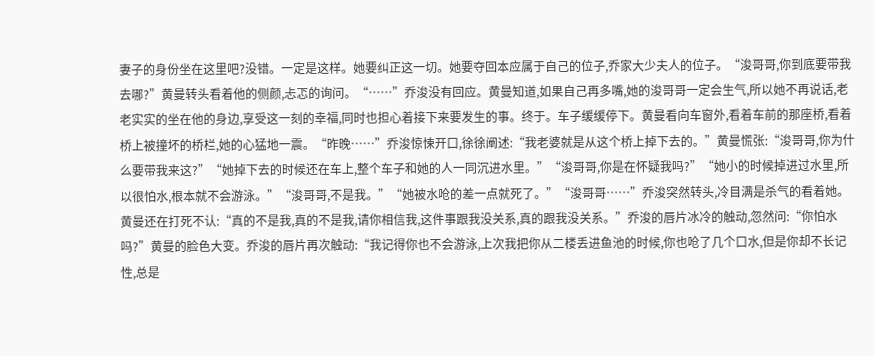妻子的身份坐在这里吧?没错。一定是这样。她要纠正这一切。她要夺回本应属于自己的位子,乔家大少夫人的位子。“浚哥哥,你到底要带我去哪?”黄曼转头看着他的侧颜,忐忑的询问。“……”乔浚没有回应。黄曼知道,如果自己再多嘴,她的浚哥哥一定会生气,所以她不再说话,老老实实的坐在他的身边,享受这一刻的幸福,同时也担心着接下来要发生的事。终于。车子缓缓停下。黄曼看向车窗外,看着车前的那座桥,看着桥上被撞坏的桥栏,她的心猛地一震。“昨晚……”乔浚惊悚开口,徐徐阐述:“我老婆就是从这个桥上掉下去的。”黄曼慌张:“浚哥哥,你为什么要带我来这?”“她掉下去的时候还在车上,整个车子和她的人一同沉进水里。”“浚哥哥,你是在怀疑我吗?”“她小的时候掉进过水里,所以很怕水,根本就不会游泳。”“浚哥哥,不是我。”“她被水呛的差一点就死了。”“浚哥哥……”乔浚突然转头,冷目满是杀气的看着她。黄曼还在打死不认:“真的不是我,真的不是我,请你相信我,这件事跟我没关系,真的跟我没关系。”乔浚的唇片冰冷的触动,忽然问:“你怕水吗?”黄曼的脸色大变。乔浚的唇片再次触动:“我记得你也不会游泳,上次我把你从二楼丢进鱼池的时候,你也呛了几个口水,但是你却不长记性,总是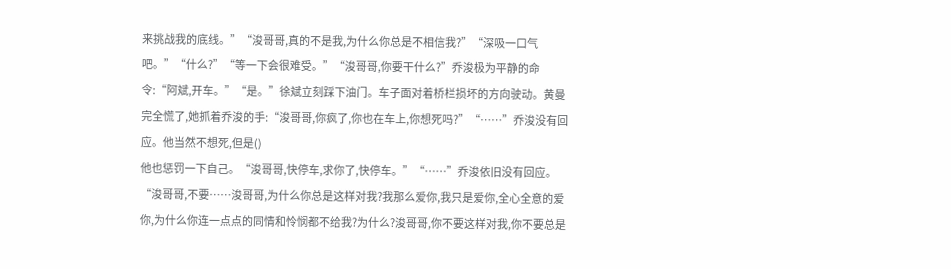来挑战我的底线。”“浚哥哥,真的不是我,为什么你总是不相信我?”“深吸一口气吧。”“什么?”“等一下会很难受。”“浚哥哥,你要干什么?”乔浚极为平静的命令:“阿斌,开车。”“是。”徐斌立刻踩下油门。车子面对着桥栏损坏的方向驶动。黄曼完全慌了,她抓着乔浚的手:“浚哥哥,你疯了,你也在车上,你想死吗?”“……”乔浚没有回应。他当然不想死,但是()
他也惩罚一下自己。“浚哥哥,快停车,求你了,快停车。”“……”乔浚依旧没有回应。“浚哥哥,不要……浚哥哥,为什么你总是这样对我?我那么爱你,我只是爱你,全心全意的爱你,为什么你连一点点的同情和怜悯都不给我?为什么?浚哥哥,你不要这样对我,你不要总是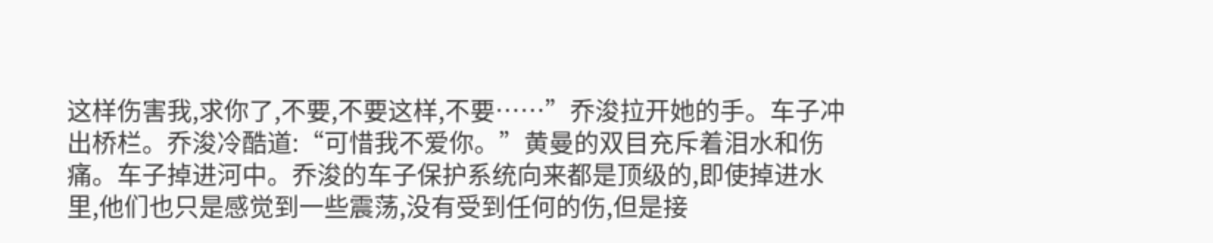这样伤害我,求你了,不要,不要这样,不要……”乔浚拉开她的手。车子冲出桥栏。乔浚冷酷道:“可惜我不爱你。”黄曼的双目充斥着泪水和伤痛。车子掉进河中。乔浚的车子保护系统向来都是顶级的,即使掉进水里,他们也只是感觉到一些震荡,没有受到任何的伤,但是接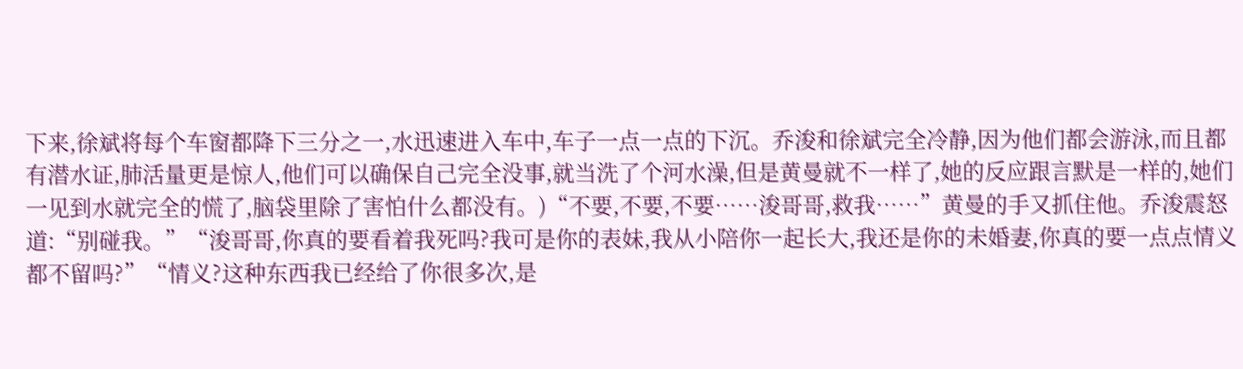下来,徐斌将每个车窗都降下三分之一,水迅速进入车中,车子一点一点的下沉。乔浚和徐斌完全冷静,因为他们都会游泳,而且都有潜水证,肺活量更是惊人,他们可以确保自己完全没事,就当洗了个河水澡,但是黄曼就不一样了,她的反应跟言默是一样的,她们一见到水就完全的慌了,脑袋里除了害怕什么都没有。)“不要,不要,不要……浚哥哥,救我……”黄曼的手又抓住他。乔浚震怒道:“别碰我。”“浚哥哥,你真的要看着我死吗?我可是你的表妹,我从小陪你一起长大,我还是你的未婚妻,你真的要一点点情义都不留吗?”“情义?这种东西我已经给了你很多次,是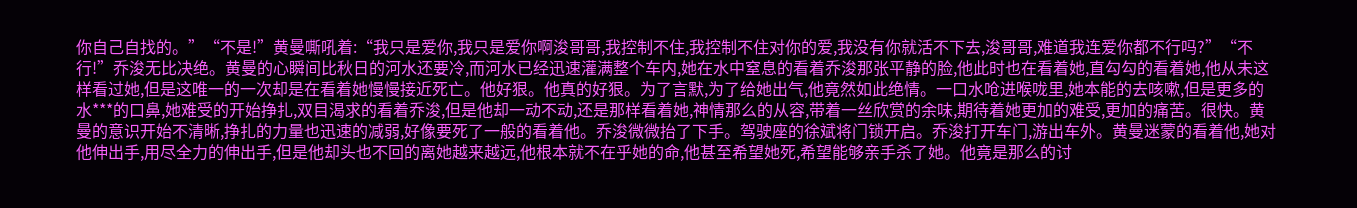你自己自找的。”“不是!”黄曼嘶吼着:“我只是爱你,我只是爱你啊浚哥哥,我控制不住,我控制不住对你的爱,我没有你就活不下去,浚哥哥,难道我连爱你都不行吗?”“不行!”乔浚无比决绝。黄曼的心瞬间比秋日的河水还要冷,而河水已经迅速灌满整个车内,她在水中窒息的看着乔浚那张平静的脸,他此时也在看着她,直勾勾的看着她,他从未这样看过她,但是这唯一的一次却是在看着她慢慢接近死亡。他好狠。他真的好狠。为了言默,为了给她出气,他竟然如此绝情。一口水呛进喉咙里,她本能的去咳嗽,但是更多的水***的口鼻,她难受的开始挣扎,双目渴求的看着乔浚,但是他却一动不动,还是那样看着她,神情那么的从容,带着一丝欣赏的余味,期待着她更加的难受,更加的痛苦。很快。黄曼的意识开始不清晰,挣扎的力量也迅速的减弱,好像要死了一般的看着他。乔浚微微抬了下手。驾驶座的徐斌将门锁开启。乔浚打开车门,游出车外。黄曼迷蒙的看着他,她对他伸出手,用尽全力的伸出手,但是他却头也不回的离她越来越远,他根本就不在乎她的命,他甚至希望她死,希望能够亲手杀了她。他竟是那么的讨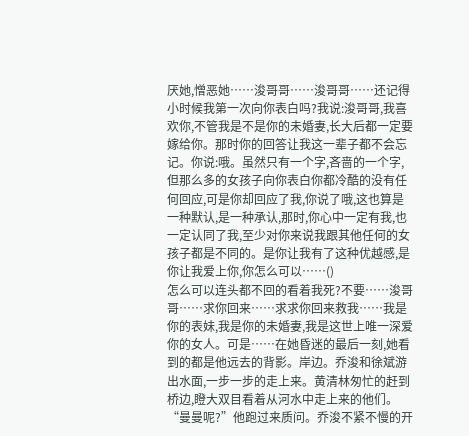厌她,憎恶她……浚哥哥……浚哥哥……还记得小时候我第一次向你表白吗?我说:浚哥哥,我喜欢你,不管我是不是你的未婚妻,长大后都一定要嫁给你。那时你的回答让我这一辈子都不会忘记。你说:哦。虽然只有一个字,吝啬的一个字,但那么多的女孩子向你表白你都冷酷的没有任何回应,可是你却回应了我,你说了哦,这也算是一种默认,是一种承认,那时,你心中一定有我,也一定认同了我,至少对你来说我跟其他任何的女孩子都是不同的。是你让我有了这种优越感,是你让我爱上你,你怎么可以……()
怎么可以连头都不回的看着我死?不要……浚哥哥……求你回来……求求你回来救我……我是你的表妹,我是你的未婚妻,我是这世上唯一深爱你的女人。可是……在她昏迷的最后一刻,她看到的都是他远去的背影。岸边。乔浚和徐斌游出水面,一步一步的走上来。黄清林匆忙的赶到桥边,瞪大双目看着从河水中走上来的他们。“曼曼呢?”他跑过来质问。乔浚不紧不慢的开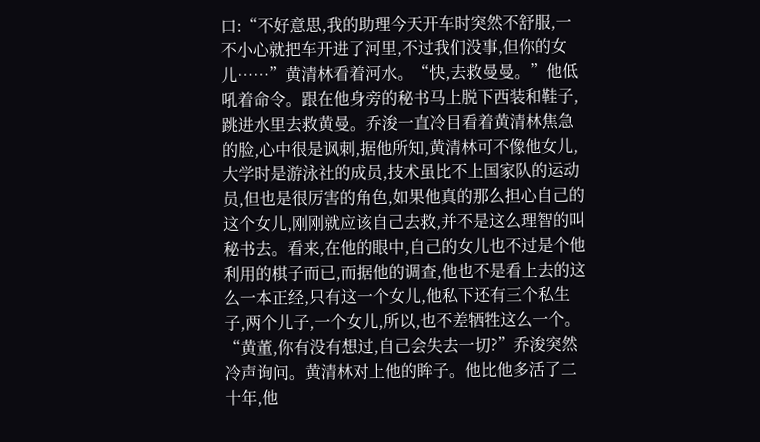口:“不好意思,我的助理今天开车时突然不舒服,一不小心就把车开进了河里,不过我们没事,但你的女儿……”黄清林看着河水。“快,去救曼曼。”他低吼着命令。跟在他身旁的秘书马上脱下西装和鞋子,跳进水里去救黄曼。乔浚一直冷目看着黄清林焦急的脸,心中很是讽刺,据他所知,黄清林可不像他女儿,大学时是游泳社的成员,技术虽比不上国家队的运动员,但也是很厉害的角色,如果他真的那么担心自己的这个女儿,刚刚就应该自己去救,并不是这么理智的叫秘书去。看来,在他的眼中,自己的女儿也不过是个他利用的棋子而已,而据他的调查,他也不是看上去的这么一本正经,只有这一个女儿,他私下还有三个私生子,两个儿子,一个女儿,所以,也不差牺牲这么一个。“黄董,你有没有想过,自己会失去一切?”乔浚突然冷声询问。黄清林对上他的眸子。他比他多活了二十年,他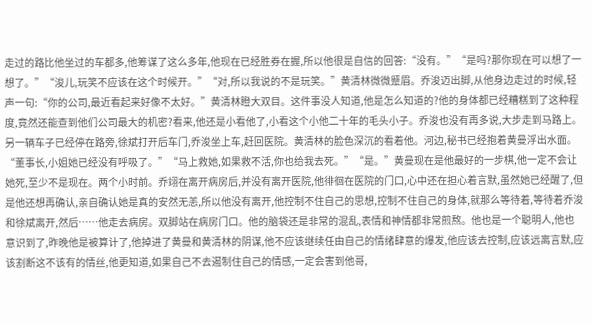走过的路比他坐过的车都多,他筹谋了这么多年,他现在已经胜券在握,所以他很是自信的回答:“没有。”“是吗?那你现在可以想了一想了。”“浚儿,玩笑不应该在这个时候开。”“对,所以我说的不是玩笑。”黄清林微微蹙眉。乔浚迈出脚,从他身边走过的时候,轻声一句:“你的公司,最近看起来好像不太好。”黄清林瞪大双目。这件事没人知道,他是怎么知道的?他的身体都已经糟糕到了这种程度,竟然还能查到他们公司最大的机密?看来,他还是小看他了,小看这个小他二十年的毛头小子。乔浚也没有再多说,大步走到马路上。另一辆车子已经停在路旁,徐斌打开后车门,乔浚坐上车,赶回医院。黄清林的脸色深沉的看着他。河边,秘书已经抱着黄曼浮出水面。“董事长,小姐她已经没有呼吸了。”“马上救她,如果救不活,你也给我去死。”“是。”黄曼现在是他最好的一步棋,他一定不会让她死,至少不是现在。两个小时前。乔翊在离开病房后,并没有离开医院,他徘徊在医院的门口,心中还在担心着言默,虽然她已经醒了,但是他还想再确认,亲自确认她是真的安然无恙,所以他没有离开,他控制不住自己的思想,控制不住自己的身体,就那么等待着,等待着乔浚和徐斌离开,然后……他走去病房。双脚站在病房门口。他的脑袋还是非常的混乱,表情和神情都非常煎熬。他也是一个聪明人,他也意识到了,昨晚他是被算计了,他掉进了黄曼和黄清林的阴谋,他不应该继续任由自己的情绪肆意的爆发,他应该去控制,应该远离言默,应该割断这不该有的情丝,他更知道,如果自己不去遏制住自己的情感,一定会害到他哥,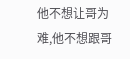他不想让哥为难,他不想跟哥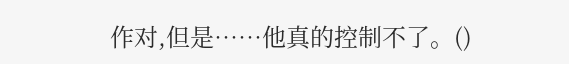作对,但是……他真的控制不了。()